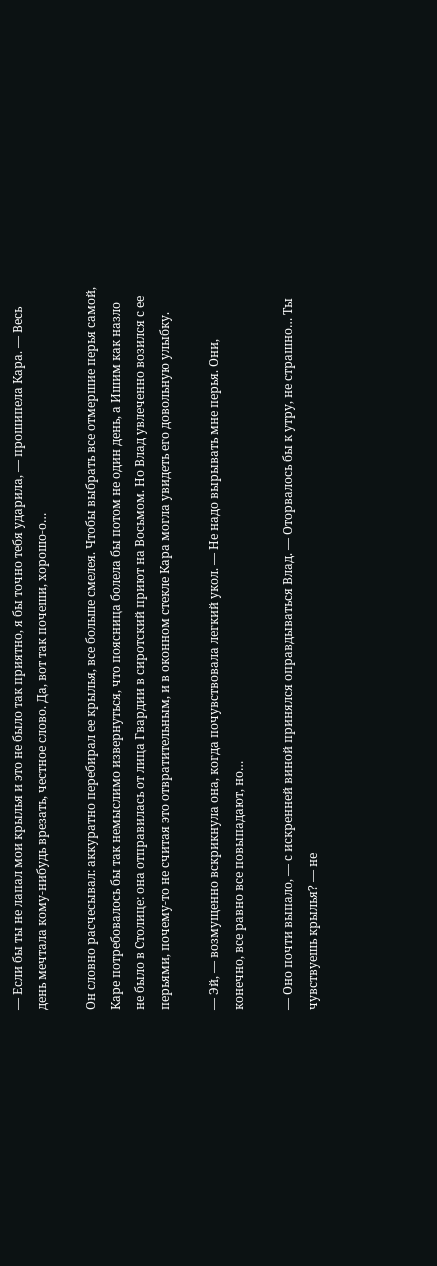— Если бы ты не лапал мои крылья и это не было так приятно, я бы точно тебя ударила, — прошипела Кара. — Весь день мечтала кому-нибудь врезать, честное слово. Да, вот так почеши, хорошо-о…

Он словно расчесывал: аккуратно перебирал ее крылья, все больше смелея. Чтобы выбрать все отмершие перья самой, Каре потребовалось бы так немыслимо извернуться, что поясница болела бы потом не один день, а Ишим как назло не было в Столице: она отправилась от лица Гвардии в сиротский приют на Восьмом. Но Влад увлеченно возился с ее перьями, почему-то не считая это отвратительным, и в оконном стекле Кара могла увидеть его довольную улыбку.

— Эй, — возмущенно вскрикнула она, когда почувствовала легкий укол. — Не надо вырывать мне перья. Они, конечно, все равно все повыпадают, но…

— Оно почти выпало, — с искренней виной принялся оправдываться Влад. — Оторвалось бы к утру, не страшно… Ты чувствуешь крылья? — не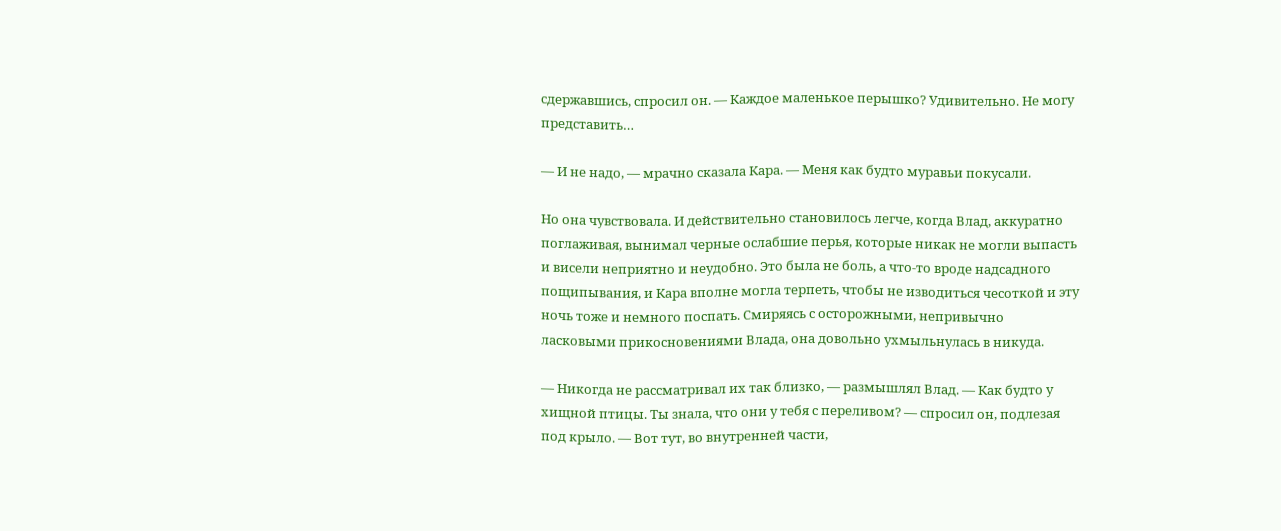сдержавшись, спросил он. — Каждое маленькое перышко? Удивительно. Не могу представить…

— И не надо, — мрачно сказала Кара. — Меня как будто муравьи покусали.

Но она чувствовала. И действительно становилось легче, когда Влад, аккуратно поглаживая, вынимал черные ослабшие перья, которые никак не могли выпасть и висели неприятно и неудобно. Это была не боль, а что-то вроде надсадного пощипывания, и Кара вполне могла терпеть, чтобы не изводиться чесоткой и эту ночь тоже и немного поспать. Смиряясь с осторожными, непривычно ласковыми прикосновениями Влада, она довольно ухмыльнулась в никуда.

— Никогда не рассматривал их так близко, — размышлял Влад. — Как будто у хищной птицы. Ты знала, что они у тебя с переливом? — спросил он, подлезая под крыло. — Вот тут, во внутренней части,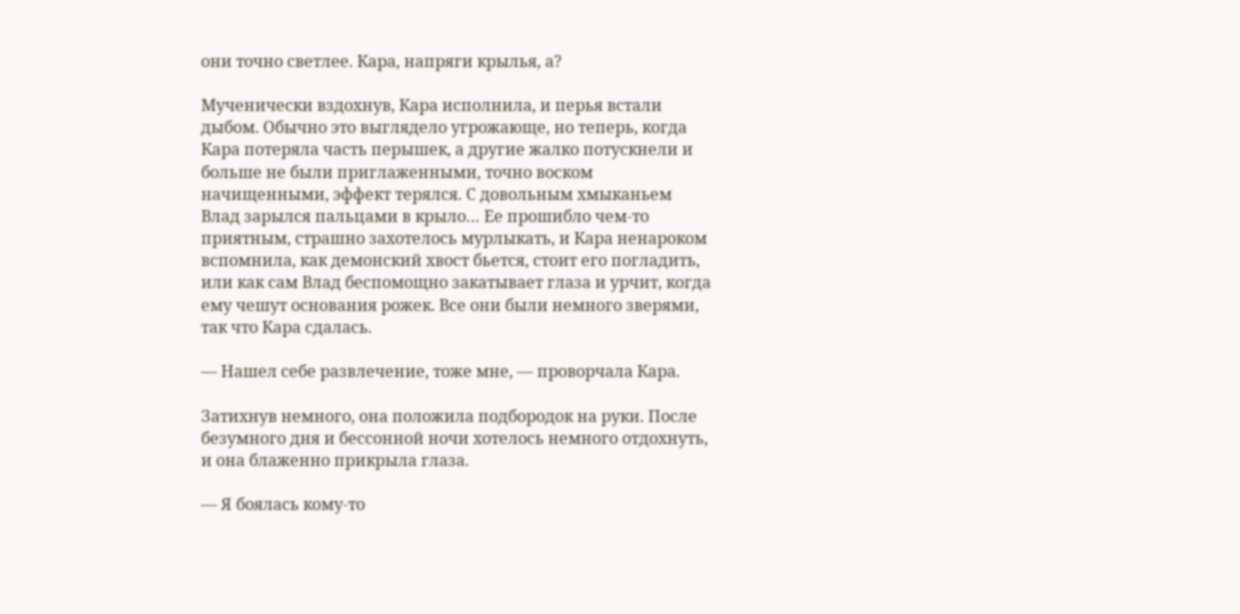они точно светлее. Кара, напряги крылья, а?

Мученически вздохнув, Кара исполнила, и перья встали дыбом. Обычно это выглядело угрожающе, но теперь, когда Кара потеряла часть перышек, а другие жалко потускнели и больше не были приглаженными, точно воском начищенными, эффект терялся. С довольным хмыканьем Влад зарылся пальцами в крыло… Ее прошибло чем-то приятным, страшно захотелось мурлыкать, и Кара ненароком вспомнила, как демонский хвост бьется, стоит его погладить, или как сам Влад беспомощно закатывает глаза и урчит, когда ему чешут основания рожек. Все они были немного зверями, так что Кара сдалась.

— Нашел себе развлечение, тоже мне, — проворчала Кара.

Затихнув немного, она положила подбородок на руки. После безумного дня и бессонной ночи хотелось немного отдохнуть, и она блаженно прикрыла глаза.

— Я боялась кому-то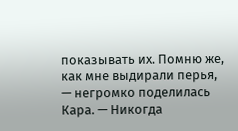показывать их. Помню же, как мне выдирали перья, — негромко поделилась Кара. — Никогда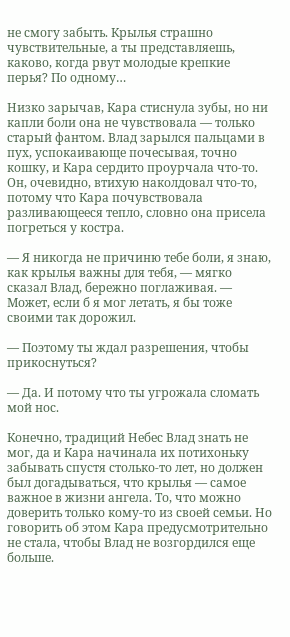не смогу забыть. Крылья страшно чувствительные, а ты представляешь, каково, когда рвут молодые крепкие перья? По одному…

Низко зарычав, Кара стиснула зубы, но ни капли боли она не чувствовала — только старый фантом. Влад зарылся пальцами в пух, успокаивающе почесывая, точно кошку, и Кара сердито проурчала что-то. Он, очевидно, втихую наколдовал что-то, потому что Кара почувствовала разливающееся тепло, словно она присела погреться у костра.

— Я никогда не причиню тебе боли, я знаю, как крылья важны для тебя, — мягко сказал Влад, бережно поглаживая. — Может, если б я мог летать, я бы тоже своими так дорожил.

— Поэтому ты ждал разрешения, чтобы прикоснуться?

— Да. И потому что ты угрожала сломать мой нос.

Конечно, традиций Небес Влад знать не мог, да и Кара начинала их потихоньку забывать спустя столько-то лет, но должен был догадываться, что крылья — самое важное в жизни ангела. То, что можно доверить только кому-то из своей семьи. Но говорить об этом Кара предусмотрительно не стала, чтобы Влад не возгордился еще больше.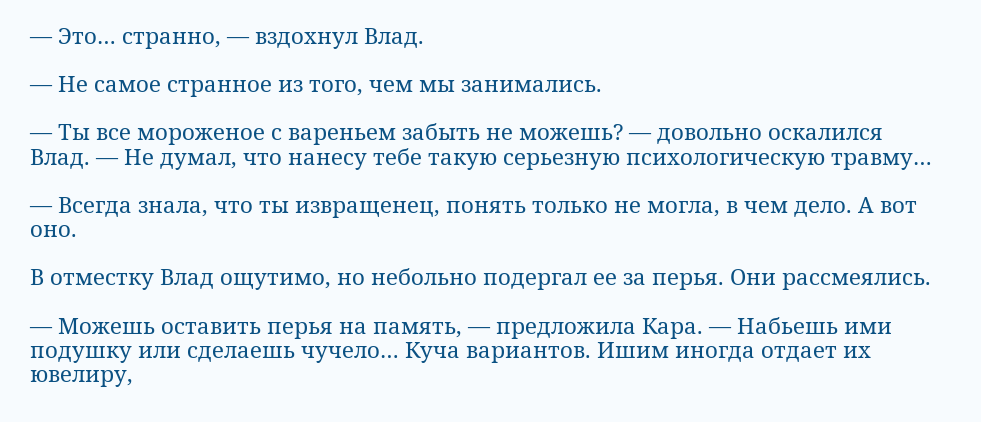— Это… странно, — вздохнул Влад.

— Не самое странное из того, чем мы занимались.

— Ты все мороженое с вареньем забыть не можешь? — довольно оскалился Влад. — Не думал, что нанесу тебе такую серьезную психологическую травму…

— Всегда знала, что ты извращенец, понять только не могла, в чем дело. А вот оно.

В отместку Влад ощутимо, но небольно подергал ее за перья. Они рассмеялись.

— Можешь оставить перья на память, — предложила Кара. — Набьешь ими подушку или сделаешь чучело… Куча вариантов. Ишим иногда отдает их ювелиру,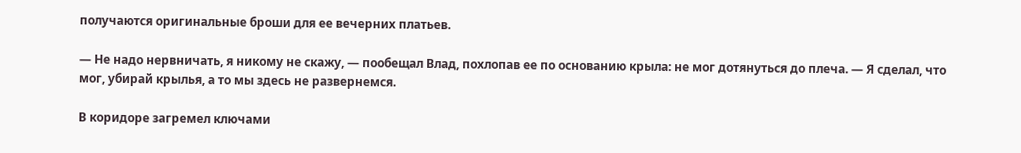получаются оригинальные броши для ее вечерних платьев.

— Не надо нервничать, я никому не скажу, — пообещал Влад, похлопав ее по основанию крыла: не мог дотянуться до плеча. — Я сделал, что мог, убирай крылья, а то мы здесь не развернемся.

В коридоре загремел ключами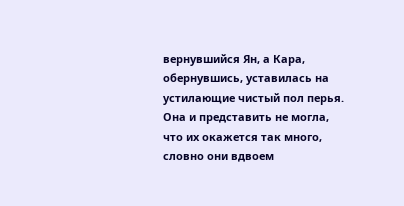вернувшийся Ян, а Кара, обернувшись, уставилась на устилающие чистый пол перья. Она и представить не могла, что их окажется так много, словно они вдвоем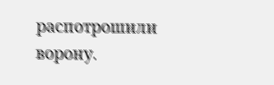распотрошили ворону.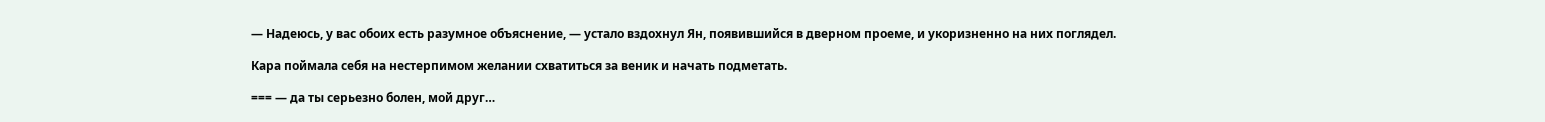— Надеюсь, у вас обоих есть разумное объяснение, — устало вздохнул Ян, появившийся в дверном проеме, и укоризненно на них поглядел.

Кара поймала себя на нестерпимом желании схватиться за веник и начать подметать.

=== — да ты серьезно болен, мой друг…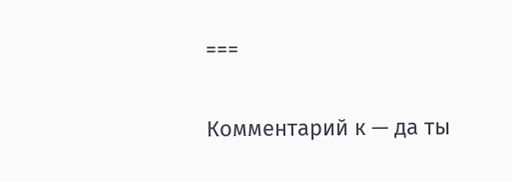===

Комментарий к — да ты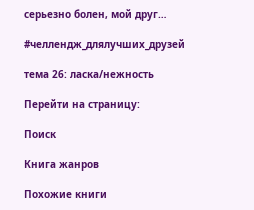серьезно болен, мой друг…

#челлендж_длялучших_друзей

тема 26: ласка/нежность

Перейти на страницу:

Поиск

Книга жанров

Похожие книги